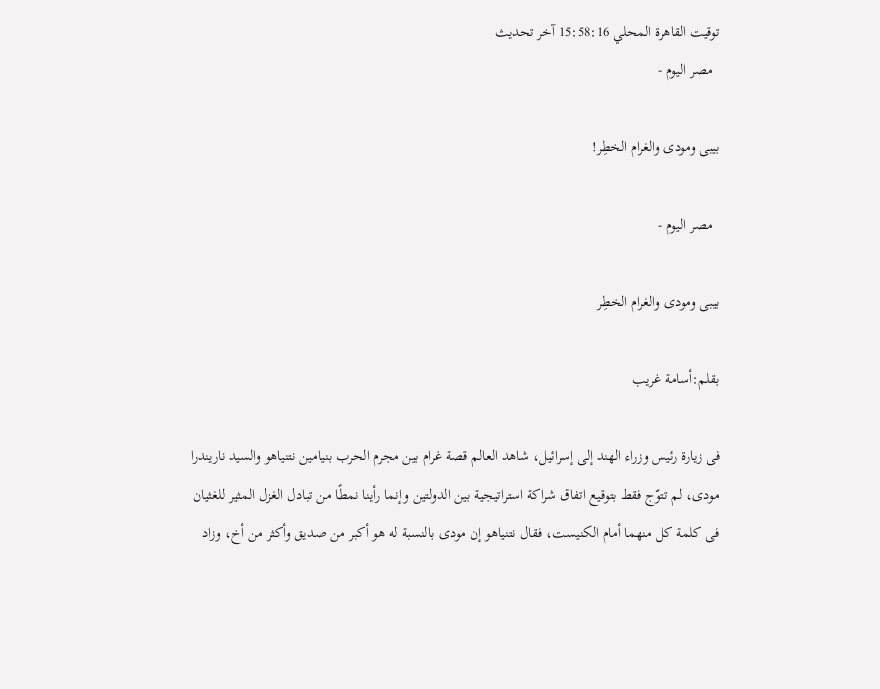توقيت القاهرة المحلي 15:58:16 آخر تحديث
  مصر اليوم -

بيبى ومودى والغرام الخطِر!

  مصر اليوم -

بيبى ومودى والغرام الخطِر

بقلم:أسامة غريب

فى زيارة رئيس وزراء الهند إلى إسرائيل، شاهد العالم قصة غرام بين مجرم الحرب بنيامين نتنياهو والسيد ناريندرا مودى، لم تتوّج فقط بتوقيع اتفاق شراكة استراتيجية بين الدولتين وإنما رأينا نمطًا من تبادل الغزل المثير للغثيان فى كلمة كل منهما أمام الكنيست، فقال نتنياهو إن مودى بالنسبة له هو أكبر من صديق وأكثر من أخ، وزاد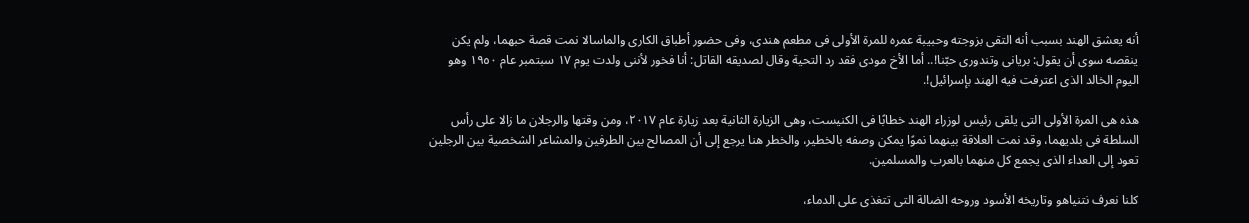أنه يعشق الهند بسبب أنه التقى بزوجته وحبيبة عمره للمرة الأولى فى مطعم هندى، وفى حضور أطباق الكارى والماسالا نمت قصة حبهما، ولم يكن ينقصه سوى أن يقول: بريانى وتندورى حبّنا!.. أما الأخ مودى فقد رد التحية وقال لصديقه القاتل: أنا فخور لأننى ولدت يوم ١٧ سبتمبر عام ١٩٥٠ وهو اليوم الخالد الذى اعترفت فيه الهند بإسرائيل!.

هذه هى المرة الأولى التى يلقى رئيس لوزراء الهند خطابًا فى الكنيست، وهى الزيارة الثانية بعد زيارة عام ٢٠١٧، ومن وقتها والرجلان ما زالا على رأس السلطة فى بلديهما، وقد نمت العلاقة بينهما نموًا يمكن وصفه بالخطير، والخطر هنا يرجع إلى أن المصالح بين الطرفين والمشاعر الشخصية بين الرجلين تعود إلى العداء الذى يجمع كل منهما بالعرب والمسلمين.

كلنا نعرف نتنياهو وتاريخه الأسود وروحه الضالة التى تتغذى على الدماء،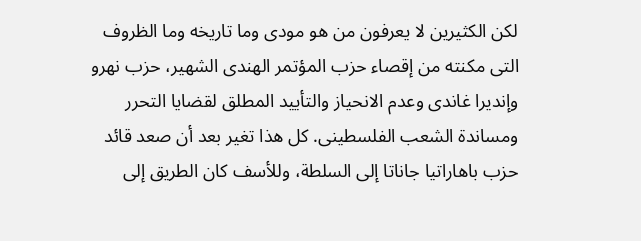لكن الكثيرين لا يعرفون من هو مودى وما تاريخه وما الظروف التى مكنته من إقصاء حزب المؤتمر الهندى الشهير، حزب نهرو وإنديرا غاندى وعدم الانحياز والتأييد المطلق لقضايا التحرر ومساندة الشعب الفلسطينى. كل هذا تغير بعد أن صعد قائد حزب باهاراتيا جاناتا إلى السلطة، وللأسف كان الطريق إلى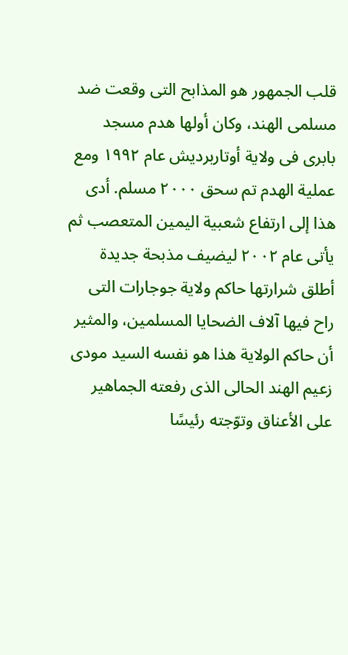قلب الجمهور هو المذابح التى وقعت ضد مسلمى الهند، وكان أولها هدم مسجد بابرى فى ولاية أوتاربرديش عام ١٩٩٢ ومع عملية الهدم تم سحق ٢٠٠٠ مسلم. أدى هذا إلى ارتفاع شعبية اليمين المتعصب ثم يأتى عام ٢٠٠٢ ليضيف مذبحة جديدة أطلق شرارتها حاكم ولاية جوجارات التى راح فيها آلاف الضحايا المسلمين، والمثير أن حاكم الولاية هذا هو نفسه السيد مودى زعيم الهند الحالى الذى رفعته الجماهير على الأعناق وتوّجته رئيسًا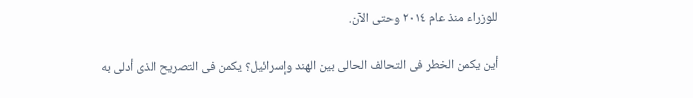للوزراء منذ عام ٢٠١٤ وحتى الآن.

أين يكمن الخطر فى التحالف الحالى بين الهند وإسرائيل؟ يكمن فى التصريح الذى أدلى به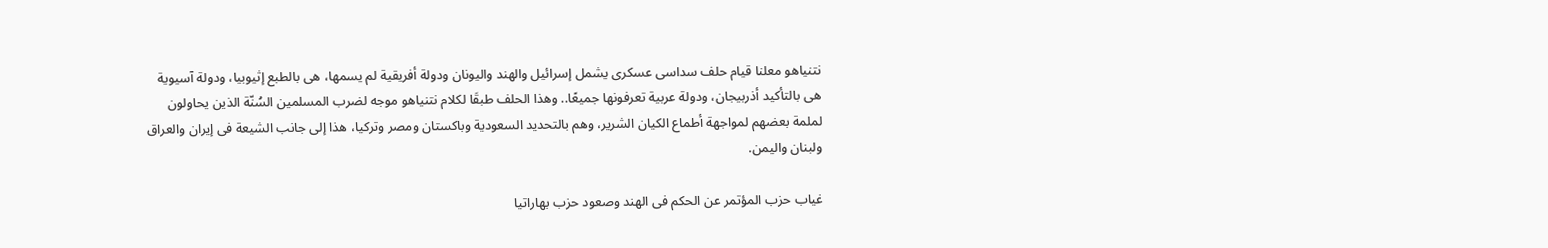نتنياهو معلنا قيام حلف سداسى عسكرى يشمل إسرائيل والهند واليونان ودولة أفريقية لم يسمها، هى بالطبع إثيوبيا، ودولة آسيوية هى بالتأكيد أذربيجان، ودولة عربية تعرفونها جميعًا.. وهذا الحلف طبقَا لكلام نتنياهو موجه لضرب المسلمين السُنّة الذين يحاولون لملمة بعضهم لمواجهة أطماع الكيان الشرير، وهم بالتحديد السعودية وباكستان ومصر وتركيا، هذا إلى جانب الشيعة فى إيران والعراق ولبنان واليمن.

غياب حزب المؤتمر عن الحكم فى الهند وصعود حزب بهاراتيا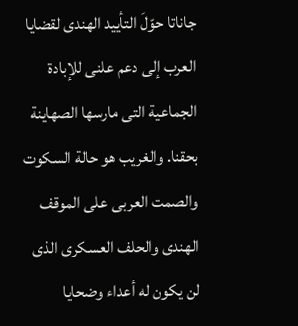جاناتا حوّلَ التأييد الهندى لقضايا العرب إلى دعم علنى للإبادة الجماعية التى مارسها الصهاينة بحقنا. والغريب هو حالة السكوت والصمت العربى على الموقف الهندى والحلف العسكرى الذى لن يكون له أعداء وضحايا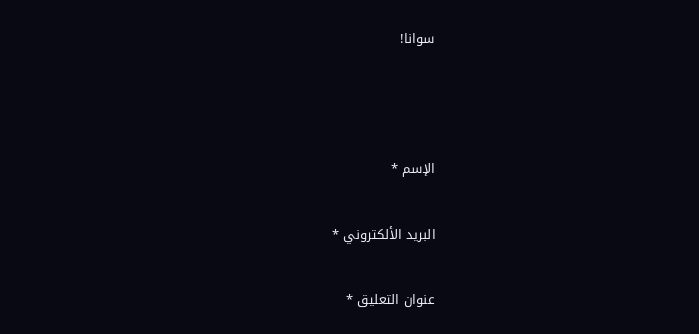سوانا!



الإسم *

البريد الألكتروني *

عنوان التعليق *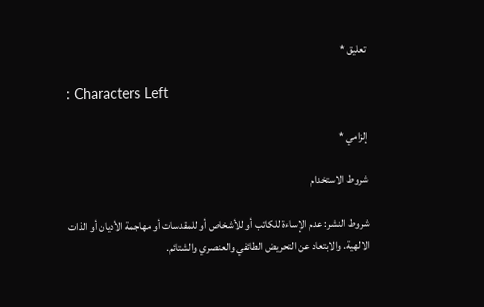تعليق *

: Characters Left

إلزامي *

شروط الاستخدام

شروط النشر: عدم الإساءة للكاتب أو للأشخاص أو للمقدسات أو مهاجمة الأديان أو الذات الالهية. والابتعاد عن التحريض الطائفي والعنصري والشتائم.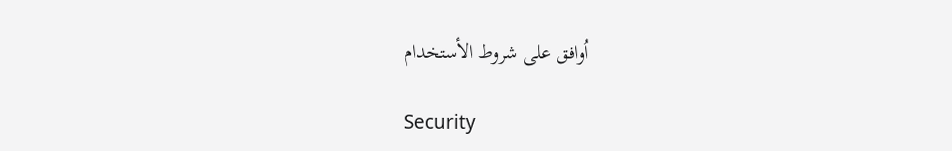اُوافق على شروط الأستخدام

Security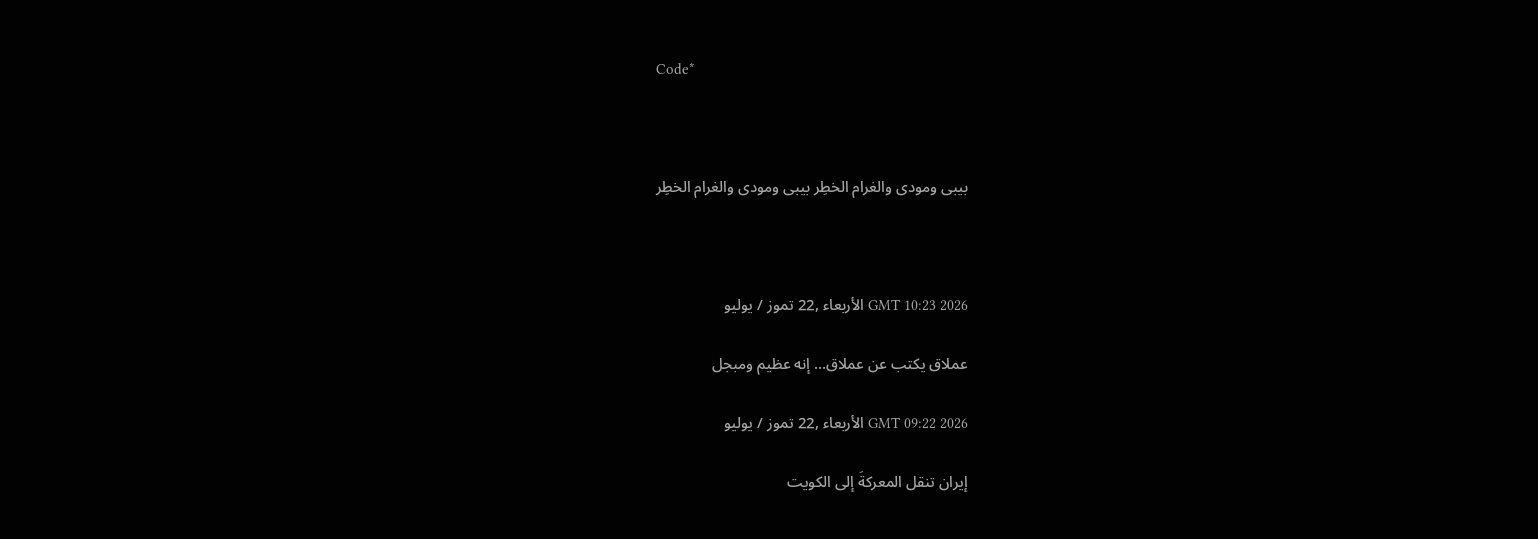Code*



بيبى ومودى والغرام الخطِر بيبى ومودى والغرام الخطِر



GMT 10:23 2026 الأربعاء ,22 تموز / يوليو

عملاق يكتب عن عملاق... إنه عظيم ومبجل

GMT 09:22 2026 الأربعاء ,22 تموز / يوليو

إيران تنقل المعركةَ إلى الكويت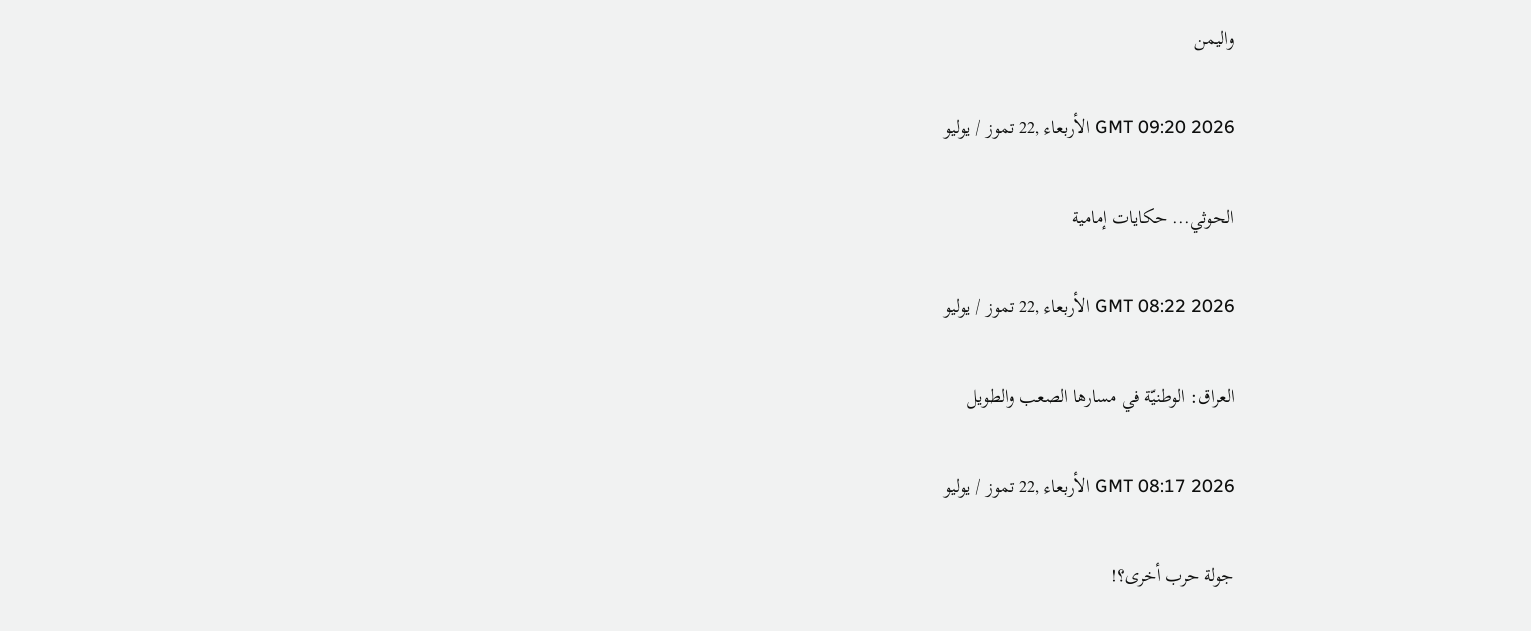واليمن

GMT 09:20 2026 الأربعاء ,22 تموز / يوليو

الحوثي... حكايات إمامية

GMT 08:22 2026 الأربعاء ,22 تموز / يوليو

العراق: الوطنيّة في مسارها الصعب والطويل

GMT 08:17 2026 الأربعاء ,22 تموز / يوليو

جولة حرب أخرى؟!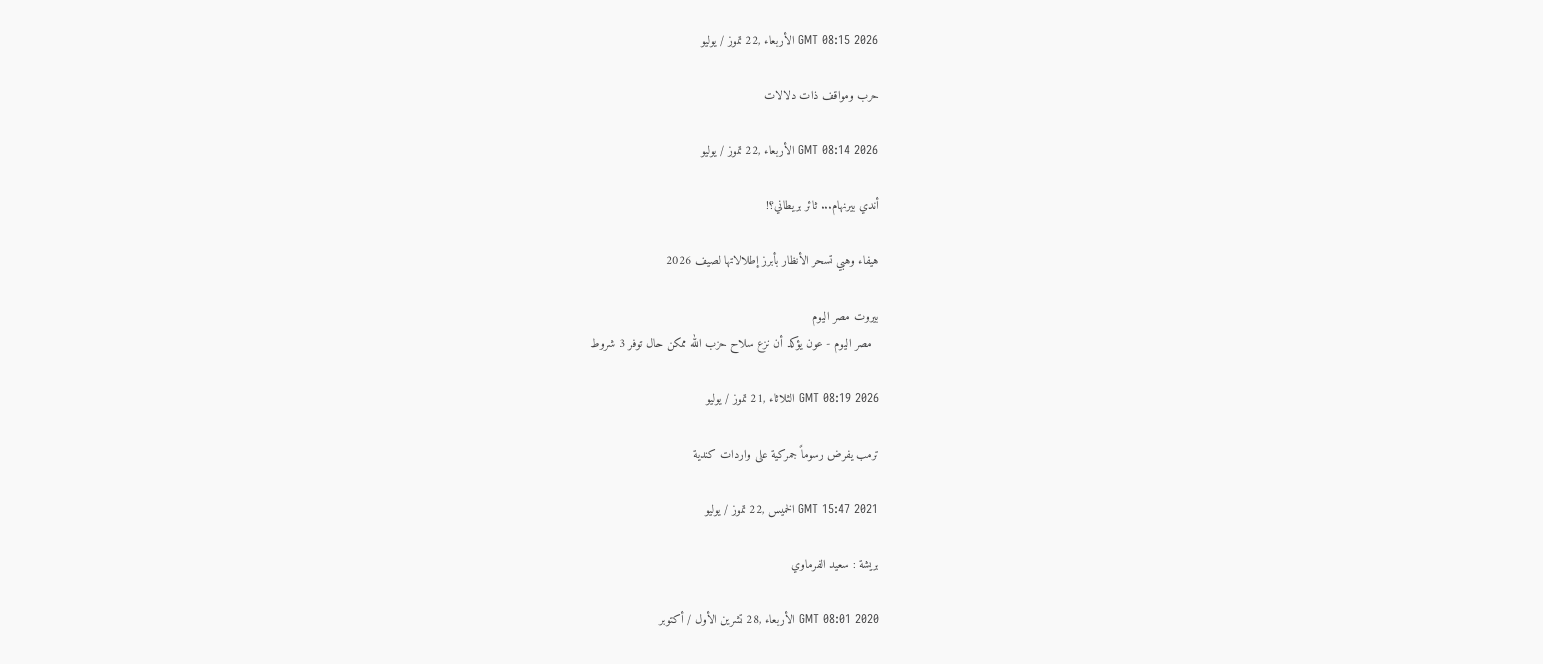GMT 08:15 2026 الأربعاء ,22 تموز / يوليو

حرب ومواقف ذات دلالات

GMT 08:14 2026 الأربعاء ,22 تموز / يوليو

أندي بيرنهام... ثائر بريطاني؟!

هيفاء وهبي تسحر الأنظار بأبرز إطلالاتها لصيف 2026

بيروت مصر اليوم
  مصر اليوم - عون يؤكد أن نزع سلاح حزب الله ممكن حال توفر 3 شروط

GMT 08:19 2026 الثلاثاء ,21 تموز / يوليو

ترمب يفرض رسوماً جمركية على واردات كندية

GMT 15:47 2021 الخميس ,22 تموز / يوليو

بريشة : سعيد الفرماوي

GMT 08:01 2020 الأربعاء ,28 تشرين الأول / أكتوبر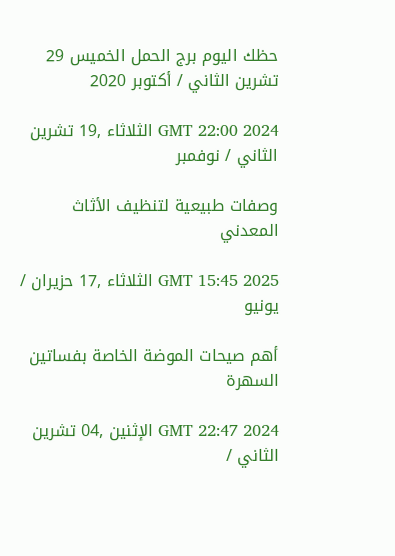حظك اليوم برج الحمل الخميس 29 تشرين الثاني / أكتوبر 2020

GMT 22:00 2024 الثلاثاء ,19 تشرين الثاني / نوفمبر

وصفات طبيعية لتنظيف الأثاث المعدني

GMT 15:45 2025 الثلاثاء ,17 حزيران / يونيو

أهم صيحات الموضة الخاصة بفساتين السهرة

GMT 22:47 2024 الإثنين ,04 تشرين الثاني /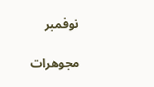نوفمبر

مجوهرات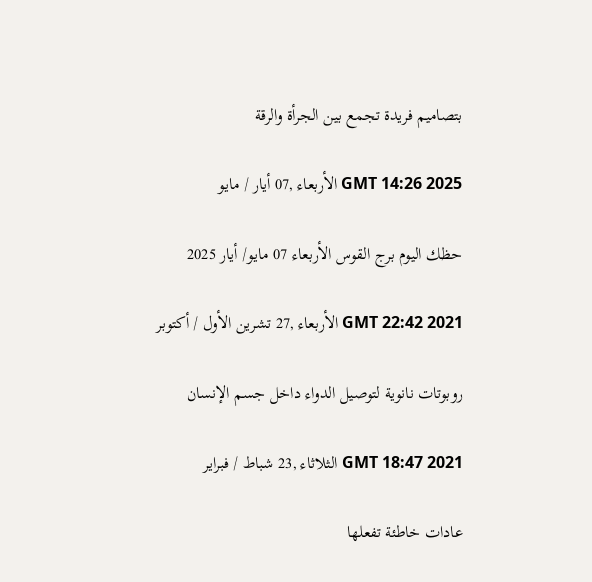بتصاميم فريدة تجمع بين الجرأة والرقة

GMT 14:26 2025 الأربعاء ,07 أيار / مايو

حظك اليوم برج القوس الأربعاء 07 مايو/ أيار 2025

GMT 22:42 2021 الأربعاء ,27 تشرين الأول / أكتوبر

روبوتات نانوية لتوصيل الدواء داخل جسم الإنسان

GMT 18:47 2021 الثلاثاء ,23 شباط / فبراير

عادات خاطئة تفعلها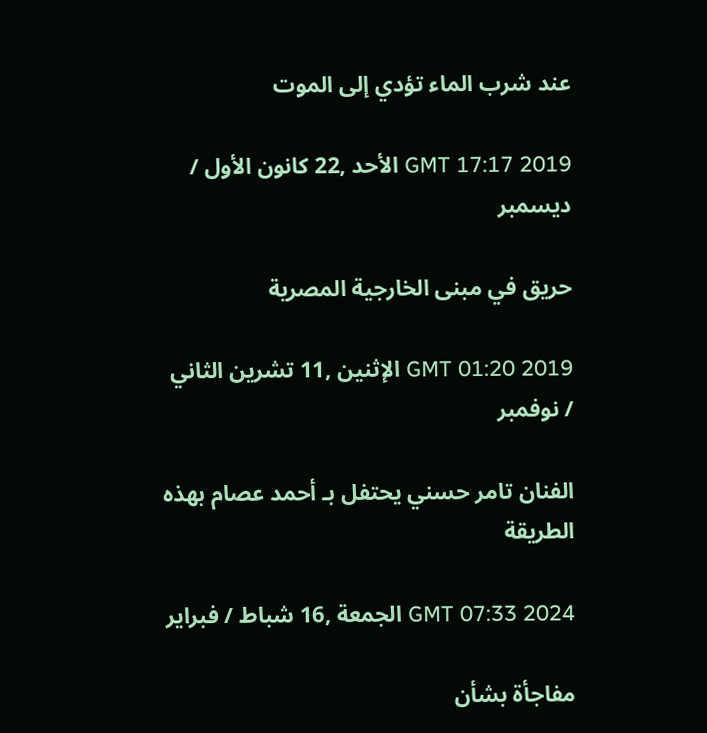عند شرب الماء تؤدي إلى الموت

GMT 17:17 2019 الأحد ,22 كانون الأول / ديسمبر

حريق في مبنى الخارجية المصرية

GMT 01:20 2019 الإثنين ,11 تشرين الثاني / نوفمبر

الفنان تامر حسني يحتفل بـ أحمد عصام بهذه الطريقة

GMT 07:33 2024 الجمعة ,16 شباط / فبراير

مفاجأة بشأن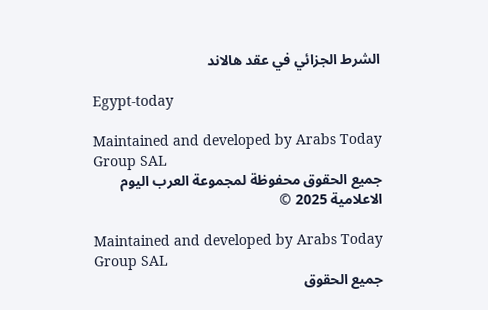الشرط الجزائي في عقد هالاند

Egypt-today

Maintained and developed by Arabs Today Group SAL
جميع الحقوق محفوظة لمجموعة العرب اليوم الاعلامية 2025 ©

Maintained and developed by Arabs Today Group SAL
جميع الحقوق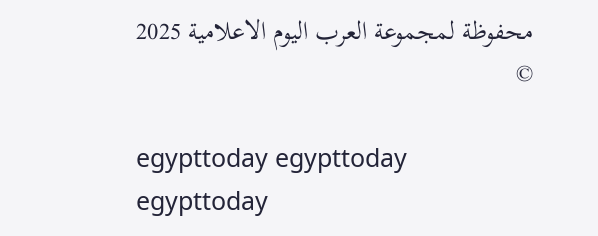محفوظة لمجموعة العرب اليوم الاعلامية 2025 ©

egypttoday egypttoday egypttoday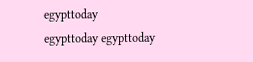egypttoday
egypttoday egypttoday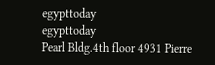egypttoday
egypttoday
Pearl Bldg.4th floor 4931 Pierre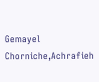Gemayel Chorniche,Achrafieh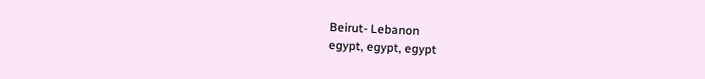Beirut- Lebanon
egypt, egypt, egypt